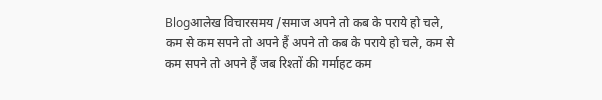Blogआलेख विचारसमय /समाज अपने तो कब के पराये हो चले, कम से कम सपने तो अपने हैं अपने तो कब के पराये हो चले, कम से कम सपने तो अपने हैं जब रिश्तों की गर्माहट कम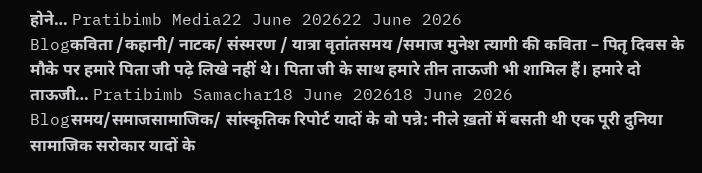होने… Pratibimb Media22 June 202622 June 2026
Blogकविता /कहानी/ नाटक/ संस्मरण / यात्रा वृतांतसमय /समाज मुनेश त्यागी की कविता – पितृ दिवस के मौके पर हमारे पिता जी पढ़े लिखे नहीं थे। पिता जी के साथ हमारे तीन ताऊजी भी शामिल हैं। हमारे दो ताऊजी… Pratibimb Samachar18 June 202618 June 2026
Blogसमय/समाजसामाजिक/ सांस्कृतिक रिपोर्ट यादों के वो पन्ने: नीले ख़तों में बसती थी एक पूरी दुनिया सामाजिक सरोकार यादों के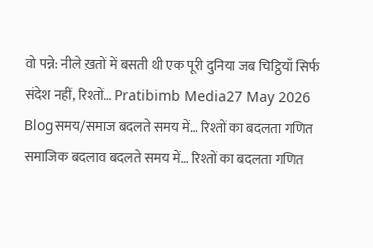वो पन्ने: नीले ख़तों में बसती थी एक पूरी दुनिया जब चिट्ठियाँ सिर्फ संदेश नहीं, रिश्तों… Pratibimb Media27 May 2026
Blogसमय/समाज बदलते समय में… रिश्तों का बदलता गणित समाजिक बदलाव बदलते समय में… रिश्तों का बदलता गणित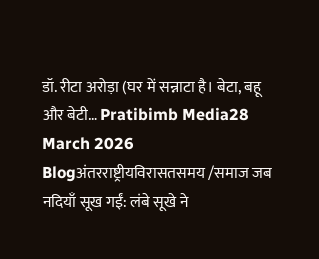डॉ. रीटा अरोड़ा (घर में सन्नाटा है। बेटा, बहू और बेटी… Pratibimb Media28 March 2026
Blogअंतरराष्ट्रीयविरासतसमय /समाज जब नदियाँ सूख गईं: लंबे सूखे ने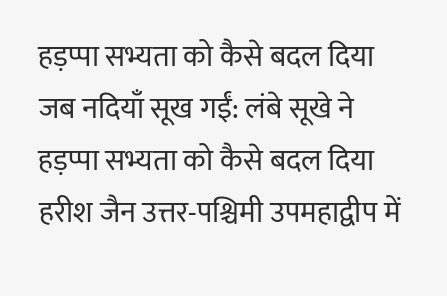हड़प्पा सभ्यता को कैसे बदल दिया जब नदियाँ सूख गईं: लंबे सूखे ने हड़प्पा सभ्यता को कैसे बदल दिया हरीश जैन उत्तर-पश्चिमी उपमहाद्वीप में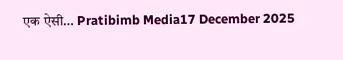एक ऐसी… Pratibimb Media17 December 2025